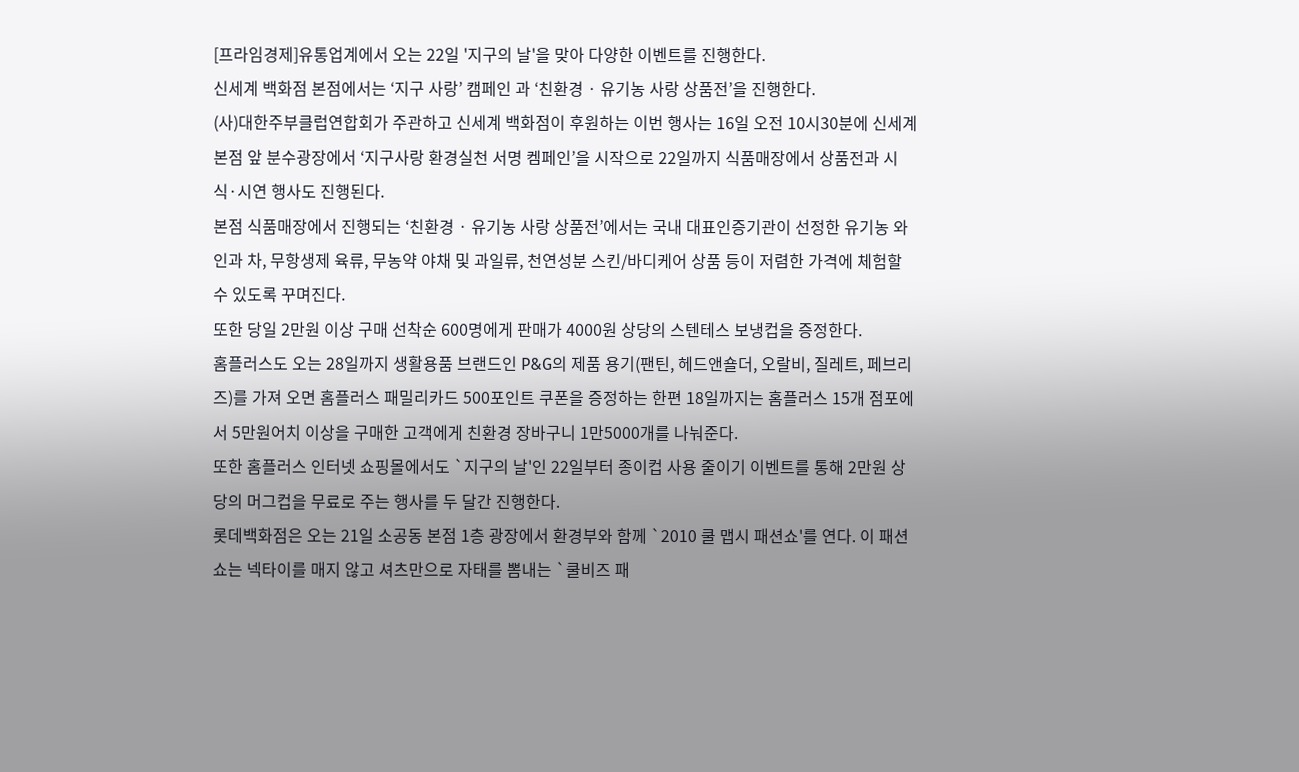[프라임경제]유통업계에서 오는 22일 '지구의 날'을 맞아 다양한 이벤트를 진행한다.
신세계 백화점 본점에서는 ‘지구 사랑’ 캠페인 과 ‘친환경 · 유기농 사랑 상품전’을 진행한다.
(사)대한주부클럽연합회가 주관하고 신세계 백화점이 후원하는 이번 행사는 16일 오전 10시30분에 신세계 본점 앞 분수광장에서 ‘지구사랑 환경실천 서명 켐페인’을 시작으로 22일까지 식품매장에서 상품전과 시식·시연 행사도 진행된다.
본점 식품매장에서 진행되는 ‘친환경 · 유기농 사랑 상품전’에서는 국내 대표인증기관이 선정한 유기농 와인과 차, 무항생제 육류, 무농약 야채 및 과일류, 천연성분 스킨/바디케어 상품 등이 저렴한 가격에 체험할 수 있도록 꾸며진다.
또한 당일 2만원 이상 구매 선착순 600명에게 판매가 4000원 상당의 스텐테스 보냉컵을 증정한다.
홈플러스도 오는 28일까지 생활용품 브랜드인 P&G의 제품 용기(팬틴, 헤드앤숄더, 오랄비, 질레트, 페브리즈)를 가져 오면 홈플러스 패밀리카드 500포인트 쿠폰을 증정하는 한편 18일까지는 홈플러스 15개 점포에서 5만원어치 이상을 구매한 고객에게 친환경 장바구니 1만5000개를 나눠준다.
또한 홈플러스 인터넷 쇼핑몰에서도 `지구의 날'인 22일부터 종이컵 사용 줄이기 이벤트를 통해 2만원 상당의 머그컵을 무료로 주는 행사를 두 달간 진행한다.
롯데백화점은 오는 21일 소공동 본점 1층 광장에서 환경부와 함께 `2010 쿨 맵시 패션쇼'를 연다. 이 패션쇼는 넥타이를 매지 않고 셔츠만으로 자태를 뽐내는 `쿨비즈 패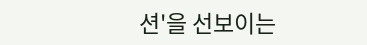션'을 선보이는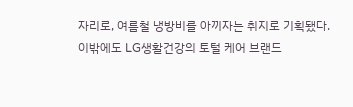자리로, 여름철 냉방비를 아끼자는 취지로 기획됐다.
이밖에도 LG생활건강의 토털 케어 브랜드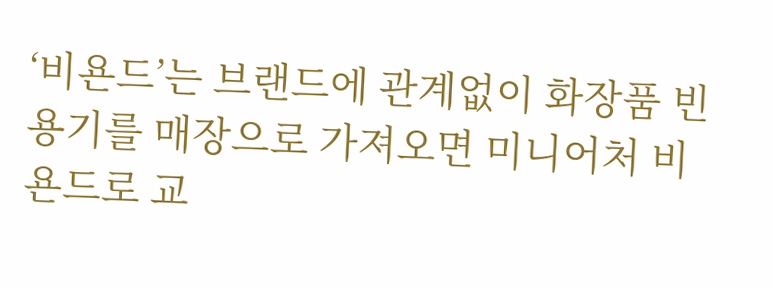‘비욘드’는 브랜드에 관계없이 화장품 빈 용기를 매장으로 가져오면 미니어처 비욘드로 교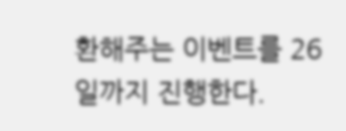환해주는 이벤트를 26일까지 진행한다.